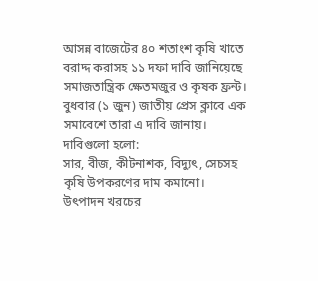আসন্ন বাজেটের ৪০ শতাংশ কৃষি খাতে বরাদ্দ করাসহ ১১ দফা দাবি জানিয়েছে সমাজতান্ত্রিক ক্ষেতমজুর ও কৃষক ফ্রন্ট। বুধবার (১ জুন) জাতীয় প্রেস ক্লাবে এক সমাবেশে তারা এ দাবি জানায়।
দাবিগুলো হলো:
সার, বীজ, কীটনাশক, বিদ্যুৎ, সেচসহ কৃষি উপকরণের দাম কমানো। উৎপাদন খরচের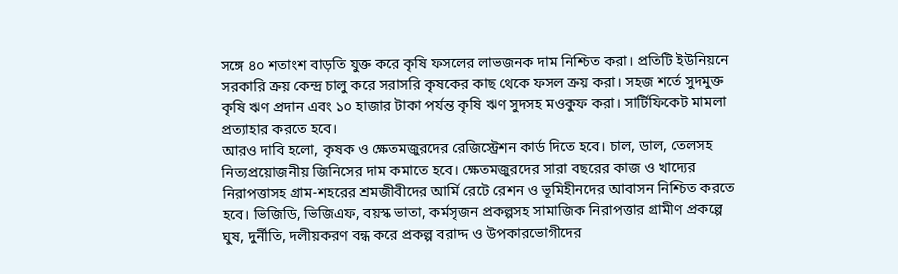সঙ্গে ৪০ শতাংশ বাড়তি যুক্ত করে কৃষি ফসলের লাভজনক দাম নিশ্চিত করা। প্রতিটি ইউনিয়নে সরকারি ক্রয় কেন্দ্র চালু করে সরাসরি কৃষকের কাছ থেকে ফসল ক্রয় করা। সহজ শর্তে সুদমুক্ত কৃষি ঋণ প্রদান এবং ১০ হাজার টাকা পর্যন্ত কৃষি ঋণ সুদসহ মওকুফ করা। সার্টিফিকেট মামলা প্রত্যাহার করতে হবে।
আরও দাবি হলো, কৃষক ও ক্ষেতমজুরদের রেজিস্ট্রেশন কার্ড দিতে হবে। চাল, ডাল, তেলসহ নিত্যপ্রয়োজনীয় জিনিসের দাম কমাতে হবে। ক্ষেতমজুরদের সারা বছরের কাজ ও খাদ্যের নিরাপত্তাসহ গ্রাম-শহরের শ্রমজীবীদের আর্মি রেটে রেশন ও ভূমিহীনদের আবাসন নিশ্চিত করতে হবে। ভিজিডি, ভিজিএফ, বয়স্ক ভাতা, কর্মসৃজন প্রকল্পসহ সামাজিক নিরাপত্তার গ্রামীণ প্রকল্পে ঘুষ, দুর্নীতি, দলীয়করণ বন্ধ করে প্রকল্প বরাদ্দ ও উপকারভোগীদের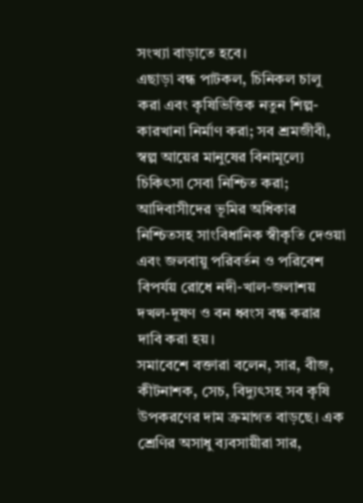সংখ্যা বাড়াতে হবে।
এছাড়া বন্ধ পাটকল, চিনিকল চালু করা এবং কৃষিভিত্তিক নতুন শিল্প-কারখানা নির্মাণ করা; সব শ্রমজীবী, স্বল্প আয়ের মানুষের বিনামূল্যে চিকিৎসা সেবা নিশ্চিত করা; আদিবাসীদের ভূমির অধিকার নিশ্চিতসহ সাংবিধানিক স্বীকৃতি দেওয়া এবং জলবায়ু পরিবর্তন ও পরিবেশ বিপর্যয় রোধে নদী-খাল-জলাশয় দখল-দূষণ ও বন ধ্বংস বন্ধ করার দাবি করা হয়।
সমাবেশে বক্তারা বলেন, সার, বীজ, কীটনাশক, সেচ, বিদ্যুৎসহ সব কৃষি উপকরণের দাম ক্রমাগত বাড়ছে। এক শ্রেণির অসাধু ব্যবসায়ীরা সার,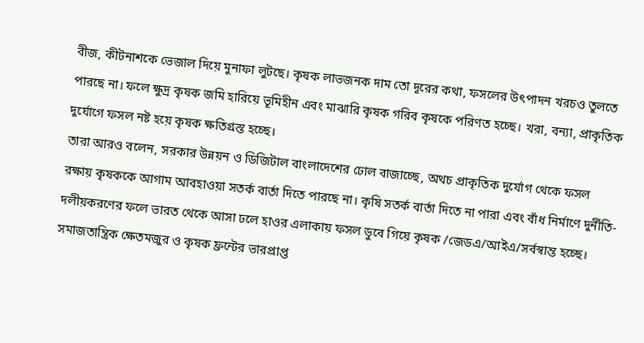বীজ, কীটনাশকে ভেজাল দিয়ে মুনাফা লুটছে। কৃষক লাভজনক দাম তো দূরের কথা, ফসলের উৎপাদন খরচও তুলতে পারছে না। ফলে ক্ষুদ্র কৃষক জমি হারিয়ে ভূমিহীন এবং মাঝারি কৃষক গরিব কৃষকে পরিণত হচ্ছে। খরা, বন্যা, প্রাকৃতিক দুর্যোগে ফসল নষ্ট হয়ে কৃষক ক্ষতিগ্রস্ত হচ্ছে।
তারা আরও বলেন, সরকার উন্নয়ন ও ডিজিটাল বাংলাদেশের ঢোল বাজাচ্ছে, অথচ প্রাকৃতিক দুর্যোগ থেকে ফসল রক্ষায় কৃষককে আগাম আবহাওয়া সতর্ক বার্তা দিতে পারছে না। কৃষি সতর্ক বার্তা দিতে না পারা এবং বাঁধ নির্মাণে দুর্নীতি-দলীয়করণের ফলে ভারত থেকে আসা ঢলে হাওর এলাকায় ফসল ডুবে গিয়ে কৃষক /জেডএ/আইএ/সর্বস্বান্ত হচ্ছে।
সমাজতান্ত্রিক ক্ষেতমজুর ও কৃষক ফ্রন্টের ভারপ্রাপ্ত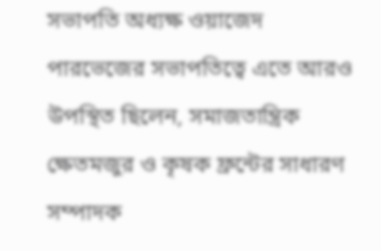সভাপতি অধ্যক্ষ ওয়াজেদ পারভেজের সভাপতিত্বে এতে আরও উপস্থিত ছিলেন, সমাজতান্ত্রিক ক্ষেতমজুর ও কৃষক ফ্রন্টের সাধারণ সম্পাদক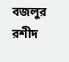বজলুর রশীদ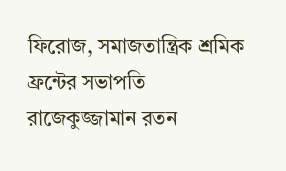ফিরোজ, সমাজতান্ত্রিক শ্রমিক ফ্রন্টের সভাপতি রাজেকুজ্জামান রতন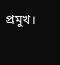প্রমুখ।